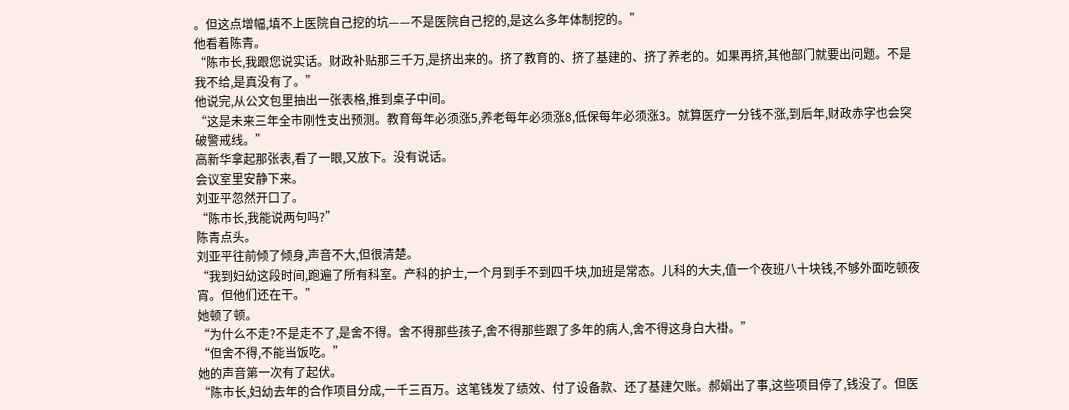。但这点增幅,填不上医院自己挖的坑——不是医院自己挖的,是这么多年体制挖的。”
他看着陈青。
“陈市长,我跟您说实话。财政补贴那三千万,是挤出来的。挤了教育的、挤了基建的、挤了养老的。如果再挤,其他部门就要出问题。不是我不给,是真没有了。”
他说完,从公文包里抽出一张表格,推到桌子中间。
“这是未来三年全市刚性支出预测。教育每年必须涨5,养老每年必须涨8,低保每年必须涨3。就算医疗一分钱不涨,到后年,财政赤字也会突破警戒线。”
高新华拿起那张表,看了一眼,又放下。没有说话。
会议室里安静下来。
刘亚平忽然开口了。
“陈市长,我能说两句吗?”
陈青点头。
刘亚平往前倾了倾身,声音不大,但很清楚。
“我到妇幼这段时间,跑遍了所有科室。产科的护士,一个月到手不到四千块,加班是常态。儿科的大夫,值一个夜班八十块钱,不够外面吃顿夜宵。但他们还在干。”
她顿了顿。
“为什么不走?不是走不了,是舍不得。舍不得那些孩子,舍不得那些跟了多年的病人,舍不得这身白大褂。”
“但舍不得,不能当饭吃。”
她的声音第一次有了起伏。
“陈市长,妇幼去年的合作项目分成,一千三百万。这笔钱发了绩效、付了设备款、还了基建欠账。郝娟出了事,这些项目停了,钱没了。但医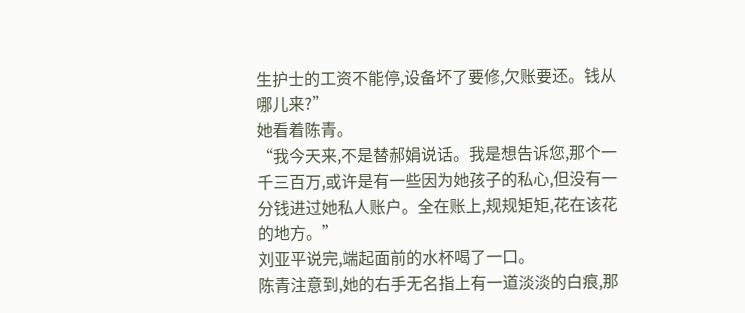生护士的工资不能停,设备坏了要修,欠账要还。钱从哪儿来?”
她看着陈青。
“我今天来,不是替郝娟说话。我是想告诉您,那个一千三百万,或许是有一些因为她孩子的私心,但没有一分钱进过她私人账户。全在账上,规规矩矩,花在该花的地方。”
刘亚平说完,端起面前的水杯喝了一口。
陈青注意到,她的右手无名指上有一道淡淡的白痕,那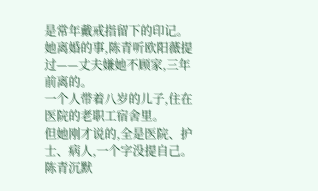是常年戴戒指留下的印记。
她离婚的事,陈青听欧阳薇提过——丈夫嫌她不顾家,三年前离的。
一个人带着八岁的儿子,住在医院的老职工宿舍里。
但她刚才说的,全是医院、护士、病人,一个字没提自己。
陈青沉默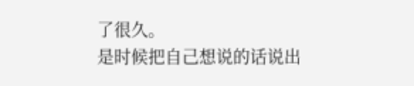了很久。
是时候把自己想说的话说出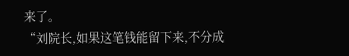来了。
“刘院长,如果这笔钱能留下来,不分成